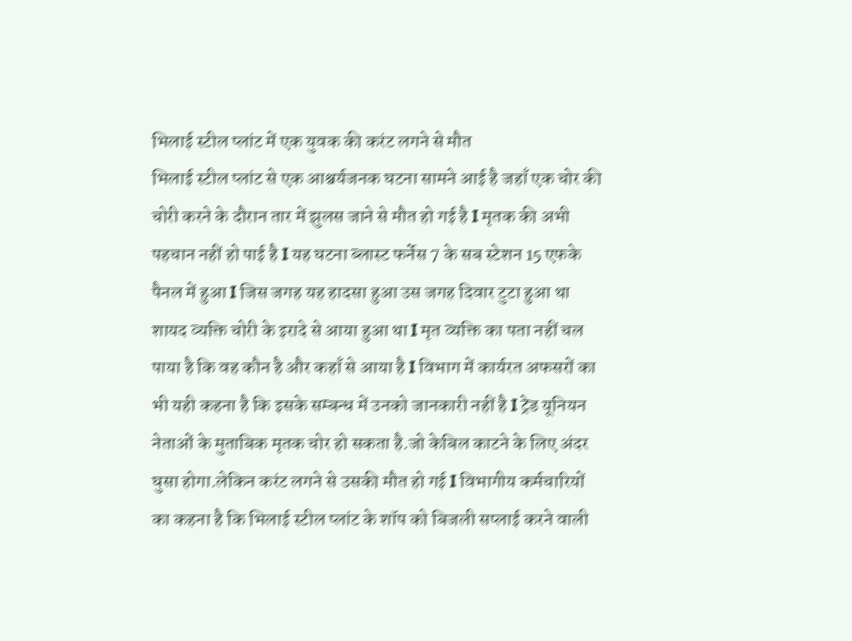भिलाई स्टील प्लांट में एक युवक की करंट लगने से मौत
भिलाई स्टील प्लांट से एक आश्चर्यजनक घटना सामने आई है जहाँ एक चोर की चोरी करने के दौरान तार में झुलस जाने से मौत हो गई है I मृतक की अभी पहचान नहीं हो पाई है I यह घटना ब्लास्ट फर्नेस 7 के सब स्टेशन 15 एफके पैनल में हुआ I जिस जगह यह हादसा हुआ उस जगह दिवार टुटा हुआ था शायद व्यक्ति चोरी के इरादे से आया हुआ था I मृत व्यक्ति का पता नहीं चल पाया है कि वह कौन है और कहाँ से आया है I विभाग में कार्यरत अफसरों का भी यही कहना है कि इसके सम्बन्ध में उनको जानकारी नहीं है I ट्रेड यूनियन नेताओं के मुताबिक मृतक चोर हो सकता है.जो केबिल काटने के लिए अंदर घुसा होगा.लेकिन करंट लगने से उसकी मौत हो गई I विभागीय कर्मचारियों का कहना है कि भिलाई स्टील प्लांट के शॉप को बिजली सप्लाई करने वाली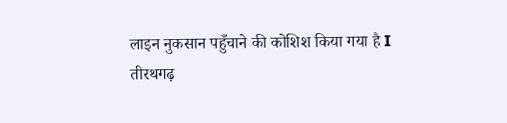लाइन नुकसान पहुँचाने की कोशिश किया गया है I
तीरथगढ़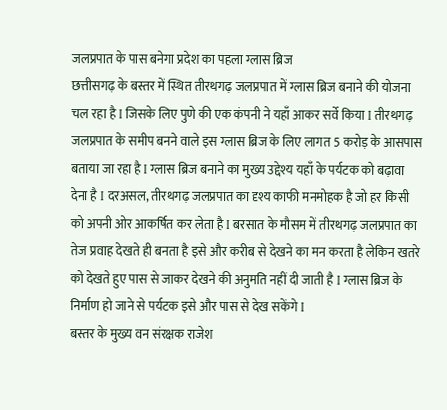जलप्रपात के पास बनेगा प्रदेश का पहला ग्लास ब्रिज
छत्तीसगढ़ के बस्तर में स्थित तीरथगढ़ जलप्रपात में ग्लास ब्रिज बनाने की योजना चल रहा है I जिसके लिए पुणे की एक कंपनी ने यहाँ आकर सर्वे किया I तीरथगढ़ जलप्रपात के समीप बनने वाले इस ग्लास ब्रिज के लिए लागत 5 करोड़ के आसपास बताया जा रहा है I ग्लास ब्रिज बनाने का मुख्य उद्देश्य यहाँ के पर्यटक को बढ़ावा देना है I दरअसल, तीरथगढ़ जलप्रपात का दृश्य काफी मनमोहक है जो हर किसी को अपनी ओर आकर्षित कर लेता है I बरसात के मौसम में तीरथगढ़ जलप्रपात का तेज प्रवाह देखते ही बनता है इसे और करीब से देखने का मन करता है लेकिन खतरे को देखते हुए पास से जाकर देखने की अनुमति नहीं दी जाती है I ग्लास ब्रिज के निर्माण हो जाने से पर्यटक इसे और पास से देख सकेंगे I
बस्तर के मुख्य वन संरक्षक राजेश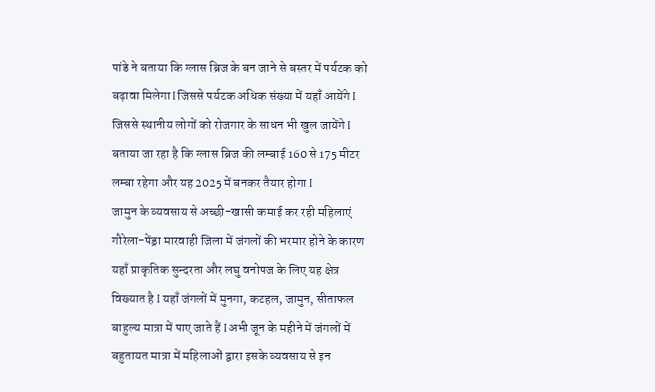पांडे ने बताया कि ग्लास ब्रिज के बन जाने से बस्तर में पर्यटक को बढ़ावा मिलेगा I जिससे पर्यटक अधिक संख्या में यहाँ आयेंगे I जिससे स्थानीय लोगों को रोजगार के साधन भी खुल जायेंगे I बताया जा रहा है कि ग्लास ब्रिज की लम्बाई 160 से 175 मीटर लम्बा रहेगा और यह 2025 में बनकर तैयार होगा I
जामुन के व्यवसाय से अच्छी-खासी कमाई कर रही महिलाएं
गौरेला-पेंड्रा मारवाही जिला में जंगलों की भरमार होने के कारण यहाँ प्राकृतिक सुन्दरता और लघु वनोपज के लिए यह क्षेत्र विख्यात है I यहाँ जंगलों में मुनगा, कटहल, जामुन, सीताफल बाहुल्य मात्रा में पाए जाते हैं I अभी जून के महीने में जंगलों में बहुतायत मात्रा में महिलाओं द्वारा इसके व्यवसाय से इन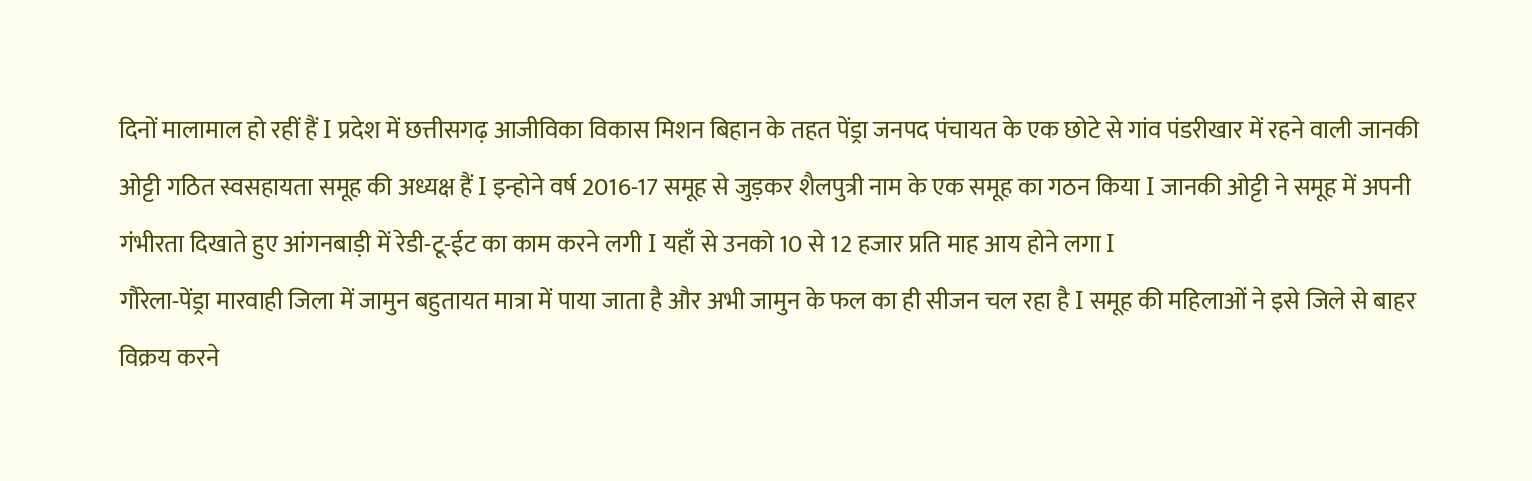दिनों मालामाल हो रहीं हैं I प्रदेश में छत्तीसगढ़ आजीविका विकास मिशन बिहान के तहत पेंड्रा जनपद पंचायत के एक छोटे से गांव पंडरीखार में रहने वाली जानकी ओट्टी गठित स्वसहायता समूह की अध्यक्ष हैं I इन्होने वर्ष 2016-17 समूह से जुड़कर शैलपुत्री नाम के एक समूह का गठन किया I जानकी ओट्टी ने समूह में अपनी गंभीरता दिखाते हुए आंगनबाड़ी में रेडी-टू-ईट का काम करने लगी I यहाँ से उनको 10 से 12 हजार प्रति माह आय होने लगा I
गौरेला-पेंड्रा मारवाही जिला में जामुन बहुतायत मात्रा में पाया जाता है और अभी जामुन के फल का ही सीजन चल रहा है I समूह की महिलाओं ने इसे जिले से बाहर विक्रय करने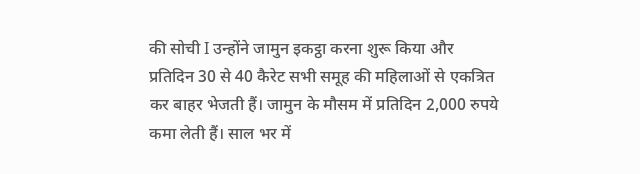की सोची I उन्होंने जामुन इकट्ठा करना शुरू किया और प्रतिदिन 30 से 40 कैरेट सभी समूह की महिलाओं से एकत्रित कर बाहर भेजती हैं। जामुन के मौसम में प्रतिदिन 2,000 रुपये कमा लेती हैं। साल भर में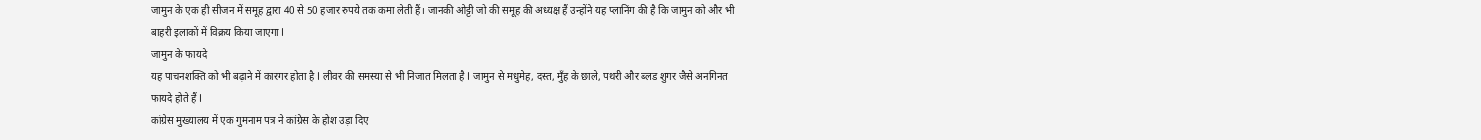जामुन के एक ही सीजन में समूह द्वारा 40 से 50 हजार रुपये तक कमा लेती हैं। जानकी ओट्टी जो की समूह की अध्यक्ष हैं उन्होंने यह प्लानिंग की है कि जामुन को और भी बाहरी इलाकों में विक्रय किया जाएगा I
जामुन के फायदे
यह पाचनशक्ति को भी बढ़ाने में कारगर होता है I लीवर की समस्या से भी निजात मिलता है I जामुन से मधुमेह, दस्त, मुँह के छाले, पथरी और ब्लड शुगर जैसे अनगिनत फायदे होते हैं I
कांग्रेस मुख्यालय में एक गुमनाम पत्र ने कांग्रेस के होश उड़ा दिए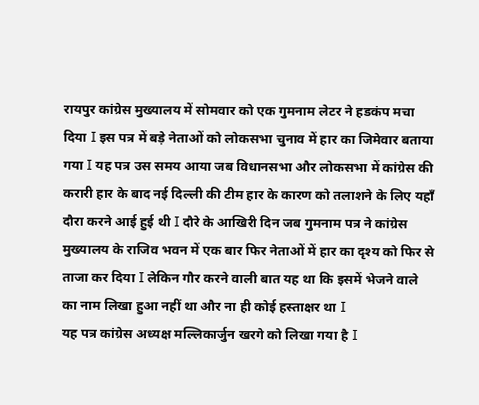रायपुर कांग्रेस मुख्यालय में सोमवार को एक गुमनाम लेटर ने हडकंप मचा दिया I इस पत्र में बड़े नेताओं को लोकसभा चुनाव में हार का जिमेवार बताया गया I यह पत्र उस समय आया जब विधानसभा और लोकसभा में कांग्रेस की करारी हार के बाद नई दिल्ली की टीम हार के कारण को तलाशने के लिए यहाँ दौरा करने आई हुई थी I दौरे के आखिरी दिन जब गुमनाम पत्र ने कांग्रेस मुख्यालय के राजिव भवन में एक बार फिर नेताओं में हार का दृश्य को फिर से ताजा कर दिया I लेकिन गौर करने वाली बात यह था कि इसमें भेजने वाले का नाम लिखा हुआ नहीं था और ना ही कोई हस्ताक्षर था I
यह पत्र कांग्रेस अध्यक्ष मल्लिकार्जुन खरगे को लिखा गया है I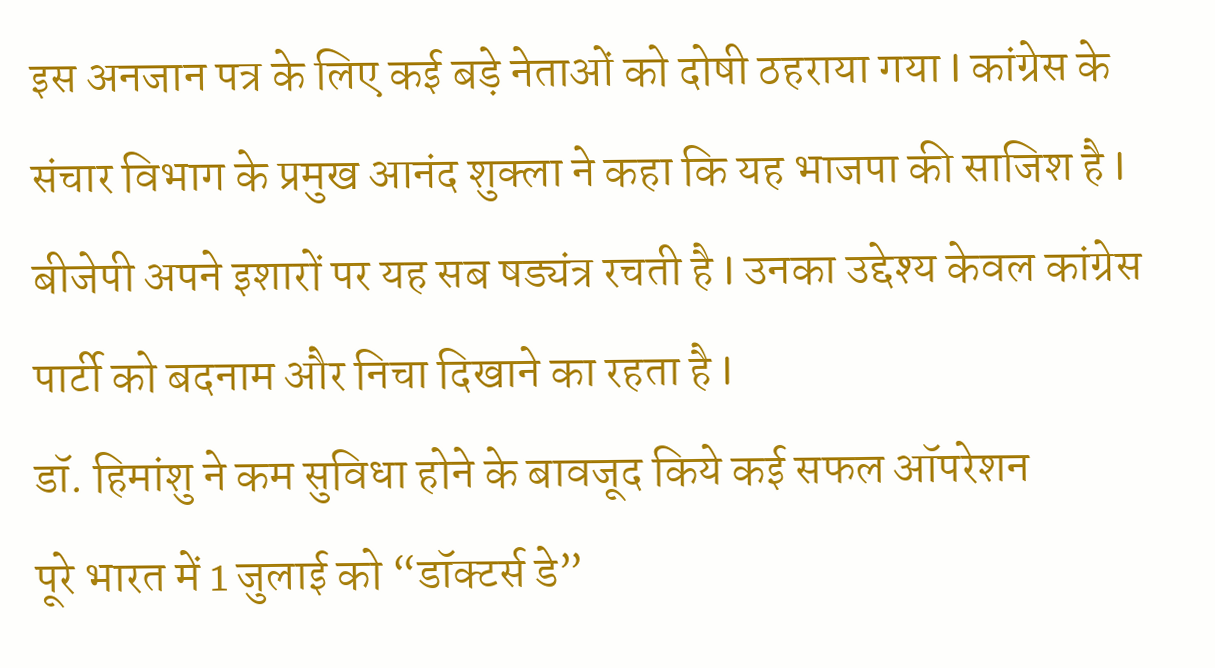इस अनजान पत्र के लिए कई बड़े नेताओं को दोषी ठहराया गया I कांग्रेस के संचार विभाग के प्रमुख आनंद शुक्ला ने कहा कि यह भाजपा की साजिश है I बीजेपी अपने इशारों पर यह सब षड्यंत्र रचती है I उनका उद्देश्य केवल कांग्रेस पार्टी को बदनाम और निचा दिखाने का रहता है I
डॉ. हिमांशु ने कम सुविधा होने के बावजूद किये कई सफल ऑपरेशन
पूरे भारत में 1 जुलाई को “डॉक्टर्स डे”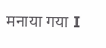मनाया गया I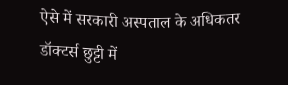ऐसे में सरकारी अस्पताल के अधिकतर डॉक्टर्स छुट्टी में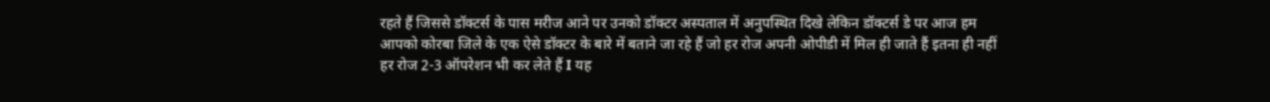रहते हैं जिससे डॉक्टर्स के पास मरीज आने पर उनको डॉक्टर अस्पताल में अनुपस्थित दिखे लेकिन डॉक्टर्स डे पर आज हम आपको कोरबा जिले के एक ऐसे डॉक्टर के बारे में बताने जा रहे हैं जो हर रोज अपनी ओपीडी में मिल ही जाते हैं इतना ही नहीं हर रोज 2-3 ऑपरेशन भी कर लेते हैं I यह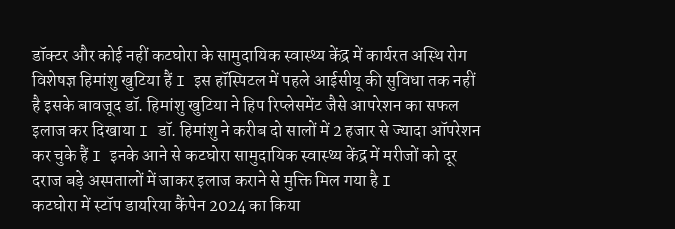डॉक्टर और कोई नहीं कटघोरा के सामुदायिक स्वास्थ्य केंद्र में कार्यरत अस्थि रोग विशेषज्ञ हिमांशु खुटिया हैं I इस हॉस्पिटल में पहले आईसीयू की सुविधा तक नहीं है इसके बावजूद डॉ. हिमांशु खुटिया ने हिप रिप्लेसमेंट जैसे आपरेशन का सफल इलाज कर दिखाया I डॉ. हिमांशु ने करीब दो सालों में 2 हजार से ज्यादा ऑपरेशन कर चुके हैं I इनके आने से कटघोरा सामुदायिक स्वास्थ्य केंद्र में मरीजों को दूर दराज बड़े अस्पतालों में जाकर इलाज कराने से मुक्ति मिल गया है I
कटघोरा में स्टॉप डायरिया कैंपेन 2024 का किया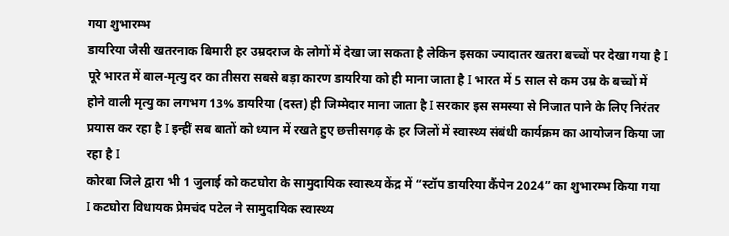गया शुभारम्भ
डायरिया जैसी खतरनाक बिमारी हर उम्रदराज के लोगों में देखा जा सकता है लेकिन इसका ज्यादातर खतरा बच्चों पर देखा गया है I पूरे भारत में बाल-मृत्यु दर का तीसरा सबसे बड़ा कारण डायरिया को ही माना जाता है I भारत में 5 साल से कम उम्र के बच्चों में होने वाली मृत्यु का लगभग 13% डायरिया (दस्त) ही जिम्मेदार माना जाता है I सरकार इस समस्या से निजात पाने के लिए निरंतर प्रयास कर रहा है I इन्हीं सब बातों को ध्यान में रखते हुए छत्तीसगढ़ के हर जिलों में स्वास्थ्य संबंधी कार्यक्रम का आयोजन किया जा रहा है I
कोरबा जिले द्वारा भी 1 जुलाई को कटघोरा के सामुदायिक स्वास्थ्य केंद्र में “स्टॉप डायरिया कैंपेन 2024” का शुभारम्भ किया गया I कटघोरा विधायक प्रेमचंद पटेल ने सामुदायिक स्वास्थ्य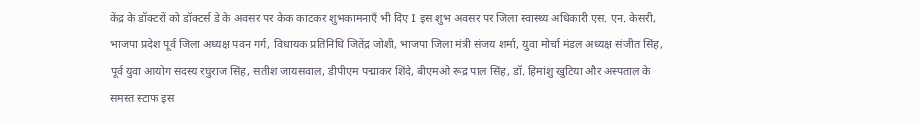केंद्र के डॉक्टरों को डॉक्टर्स डे के अवसर पर केक काटकर शुभकामनाएँ भी दिए I इस शुभ अवसर पर जिला स्वास्थ्य अधिकारी एस. एन. केसरी, भाजपा प्रदेश पूर्व जिला अध्यक्ष पवन गर्ग, विधायक प्रतिनिधि जितेंद्र जोशी, भाजपा जिला मंत्री संजय शर्मा, युवा मोर्चा मंडल अध्यक्ष संजीत सिंह, पूर्व युवा आयोग सदस्य रघुराज सिंह, सतीश जायसवाल, डीपीएम पद्माकर शिंदे, बीएमओ रूद्र पाल सिंह, डॉ. हिमांशु खुटिया और अस्पताल के समस्त स्टाफ इस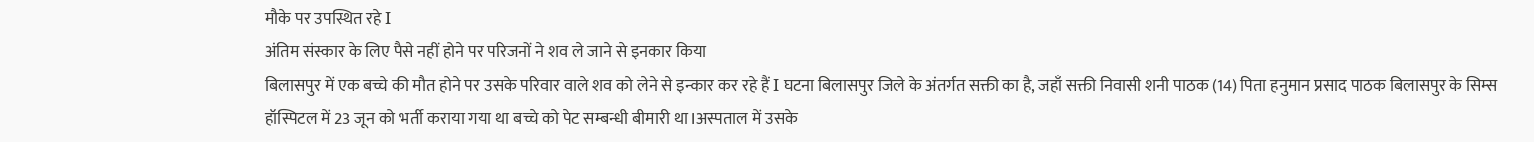मौके पर उपस्थित रहे I
अंतिम संस्कार के लिए पैसे नहीं होने पर परिजनों ने शव ले जाने से इनकार किया
बिलासपुर में एक बच्चे की मौत होने पर उसके परिवार वाले शव को लेने से इन्कार कर रहे हैं I घटना बिलासपुर जिले के अंतर्गत सक्ती का है, जहाँ सक्ती निवासी शनी पाठक (14) पिता हनुमान प्रसाद पाठक बिलासपुर के सिम्स हॉस्पिटल में 23 जून को भर्ती कराया गया था बच्चे को पेट सम्बन्धी बीमारी था Iअस्पताल में उसके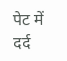पेट में दर्द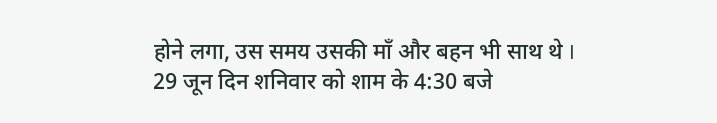होने लगा, उस समय उसकी माँ और बहन भी साथ थे I 29 जून दिन शनिवार को शाम के 4:30 बजे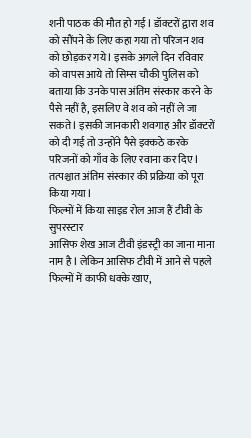शनी पाठक की मौत हो गई I डॉक्टरों द्वारा शव को सौंपने के लिए कहा गया तो परिजन शव को छोड़कर गये I इसके अगले दिन रविवार को वापस आये तो सिम्स चौकी पुलिस को बताया कि उनके पास अंतिम संस्कार करने के पैसे नहीं है, इसलिए वे शव को नहीं ले जा सकते I इसकी जानकारी शवगाह और डॉक्टरों को दी गई तो उन्होंने पैसे इक्कठे करके परिजनों को गाँव के लिए रवाना कर दिए I तत्पश्चात अंतिम संस्कार की प्रक्रिया को पूरा किया गया I
फिल्मों में किया साइड रोल आज हैं टीवी के सुपरस्टार
आसिफ शेख आज टीवी इंडस्ट्री का जाना माना नाम है I लेकिन आसिफ टीवी में आने से पहले फिल्मों में काफी धक्के खाए,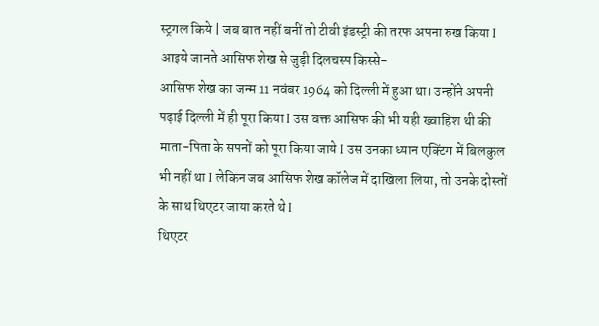स्ट्रगल किये | जब बात नहीं बनीं तो टीवी इंडस्ट्री की तरफ अपना रुख किया I
आइये जानते आसिफ शेख से जुड़ी दिलचस्प किस्से-
आसिफ शेख का जन्म 11 नवंबर 1964 को दिल्ली में हुआ था। उन्होंने अपनी पढ़ाई दिल्ली में ही पूरा किया I उस वक्त आसिफ की भी यही ख्वाहिश थी की माता-पिता के सपनों को पूरा किया जाये I उस उनका ध्यान एक्टिंग में बिलकुल भी नहीं था I लेकिन जब आसिफ शेख कॉलेज में दाखिला लिया, तो उनके दोस्तों के साथ थिएटर जाया करते थे I
थिएटर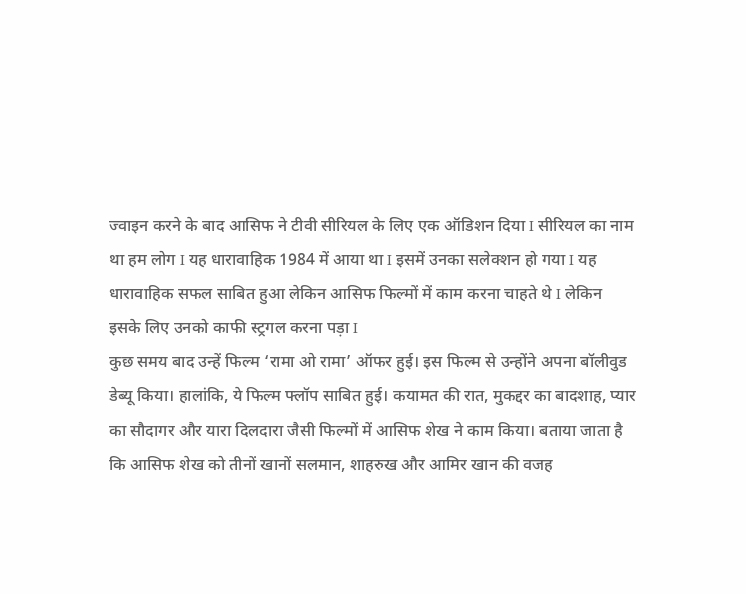ज्वाइन करने के बाद आसिफ ने टीवी सीरियल के लिए एक ऑडिशन दिया I सीरियल का नाम था हम लोग I यह धारावाहिक 1984 में आया था I इसमें उनका सलेक्शन हो गया I यह धारावाहिक सफल साबित हुआ लेकिन आसिफ फिल्मों में काम करना चाहते थे I लेकिन इसके लिए उनको काफी स्ट्रगल करना पड़ा I
कुछ समय बाद उन्हें फिल्म ‘रामा ओ रामा’ ऑफर हुई। इस फिल्म से उन्होंने अपना बॉलीवुड डेब्यू किया। हालांकि, ये फिल्म फ्लॉप साबित हुई। कयामत की रात, मुकद्दर का बादशाह, प्यार का सौदागर और यारा दिलदारा जैसी फिल्मों में आसिफ शेख ने काम किया। बताया जाता है कि आसिफ शेख को तीनों खानों सलमान, शाहरुख और आमिर खान की वजह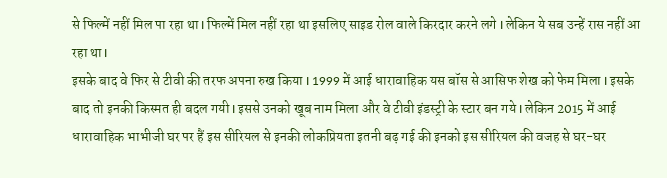से फिल्में नहीं मिल पा रहा था I फिल्में मिल नहीं रहा था इसलिए साइड रोल वाले किरदार करने लगे I लेकिन ये सब उन्हें रास नहीं आ रहा था I
इसके बाद वे फिर से टीवी की तरफ अपना रुख किया I 1999 में आई धारावाहिक यस बॉस से आसिफ शेख को फेम मिला I इसके बाद तो इनकी किस्मत ही बदल गयी I इससे उनको खूब नाम मिला और वे टीवी इंडस्ट्री के स्टार बन गये I लेकिन 2015 में आई धारावाहिक भाभीजी घर पर हैं इस सीरियल से इनकी लोकप्रियता इतनी बढ़ गई की इनको इस सीरियल की वजह से घर-घर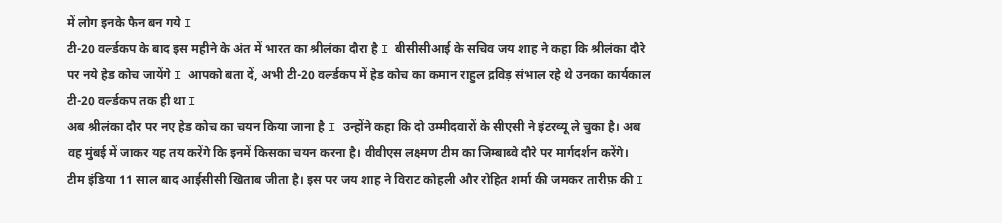में लोग इनके फैन बन गये I
टी-20 वर्ल्डकप के बाद इस महीने के अंत में भारत का श्रीलंका दौरा है I बीसीसीआई के सचिव जय शाह ने कहा कि श्रीलंका दौरे पर नये हेड कोच जायेंगे I आपको बता दें, अभी टी-20 वर्ल्डकप में हेड कोच का कमान राहुल द्रविड़ संभाल रहे थे उनका कार्यकाल टी-20 वर्ल्डकप तक ही था I
अब श्रीलंका दौर पर नए हेड कोच का चयन किया जाना है I उन्होंने कहा कि दो उम्मीदवारों के सीएसी ने इंटरव्यू ले चुका है। अब वह मुंबई में जाकर यह तय करेंगे कि इनमें किसका चयन करना है। वीवीएस लक्ष्मण टीम का जिम्बाब्वे दौरे पर मार्गदर्शन करेंगे।
टीम इंडिया 11 साल बाद आईसीसी खिताब जीता है। इस पर जय शाह ने विराट कोहली और रोहित शर्मा की जमकर तारीफ़ की I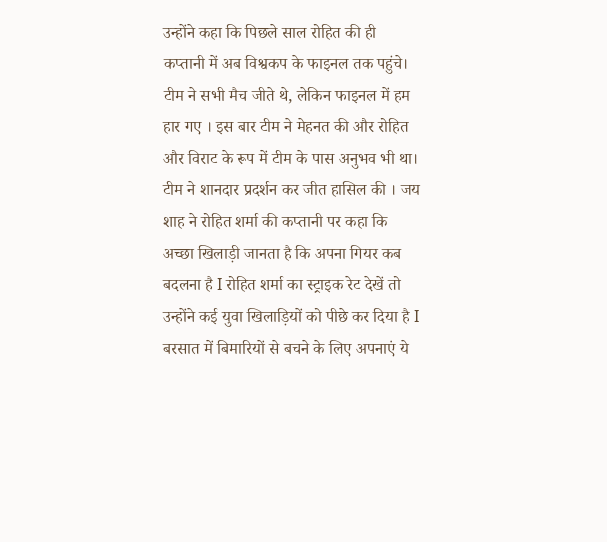उन्होंने कहा कि पिछले साल रोहित की ही कप्तानी में अब विश्वकप के फाइनल तक पहुंचे।
टीम ने सभी मैच जीते थे, लेकिन फाइनल में हम हार गए । इस बार टीम ने मेहनत की और रोहित और विराट के रूप में टीम के पास अनुभव भी था। टीम ने शानदार प्रदर्शन कर जीत हासिल की । जय शाह ने रोहित शर्मा की कप्तानी पर कहा कि अच्छा खिलाड़ी जानता है कि अपना गियर कब बदलना है I रोहित शर्मा का स्ट्राइक रेट देखें तो उन्होंने कई युवा खिलाड़ियों को पीछे कर दिया है I
बरसात में बिमारियों से बचने के लिए अपनाएं ये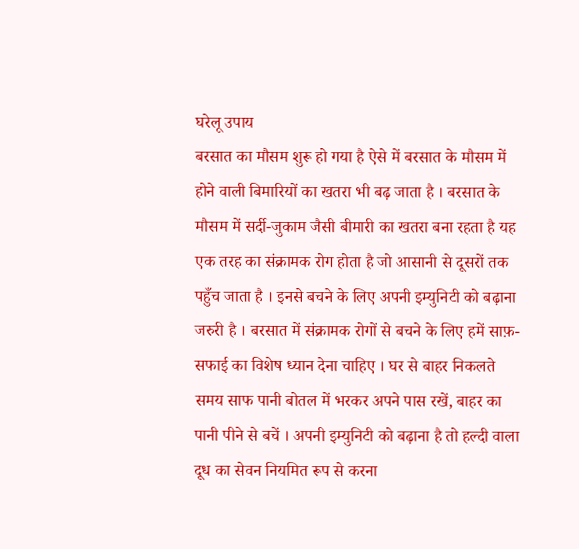घरेलू उपाय
बरसात का मौसम शुरू हो गया है ऐसे में बरसात के मौसम में होने वाली बिमारियों का खतरा भी बढ़ जाता है । बरसात के मौसम में सर्दी-जुकाम जैसी बीमारी का खतरा बना रहता है यह एक तरह का संक्रामक रोग होता है जो आसानी से दूसरों तक पहुँच जाता है । इनसे बचने के लिए अपनी इम्युनिटी को बढ़ाना जरुरी है । बरसात में संक्रामक रोगों से बचने के लिए हमें साफ़-सफाई का विशेष ध्यान देना चाहिए । घर से बाहर निकलते समय साफ पानी बोतल में भरकर अपने पास रखें, बाहर का पानी पीने से बचें । अपनी इम्युनिटी को बढ़ाना है तो हल्दी वाला दूध का सेवन नियमित रूप से करना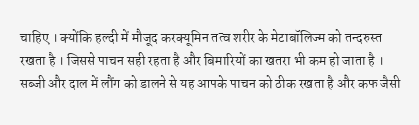चाहिए । क्योंकि हल्दी में मौजूद करक्यूमिन तत्व शरीर के मेटाबॉलिज्म को तन्दरुस्त रखता है । जिससे पाचन सही रहता है और बिमारियों का खतरा भी कम हो जाता है । सब्जी और दाल में लौंग को डालने से यह आपके पाचन को ठीक रखता है और कफ जैसी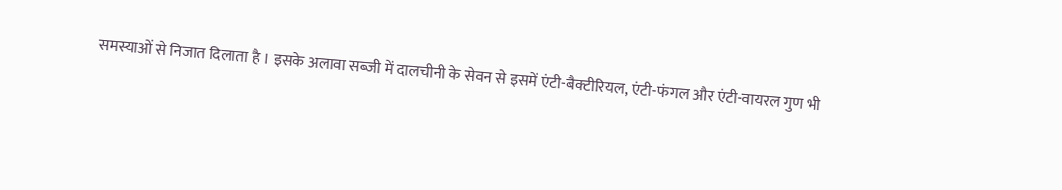समस्याओं से निजात दिलाता है । इसके अलावा सब्जी में दालचीनी के सेवन से इसमें एंटी-बैक्टीरियल, एंटी-फंगल और एंटी-वायरल गुण भी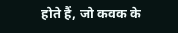होते हैं, जो कवक के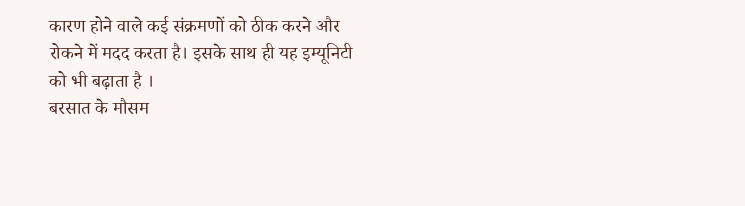कारण होने वाले कई संक्रमणों को ठीक करने और रोकने में मदद करता है। इसके साथ ही यह इम्यूनिटी को भी बढ़ाता है ।
बरसात के मौसम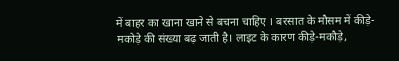में बाहर का खाना खाने से बचना चाहिए । बरसात के मौसम में कीड़े-मकोड़े की संख्या बढ़ जाती है। लाइट के कारण कीड़े-मकौड़े,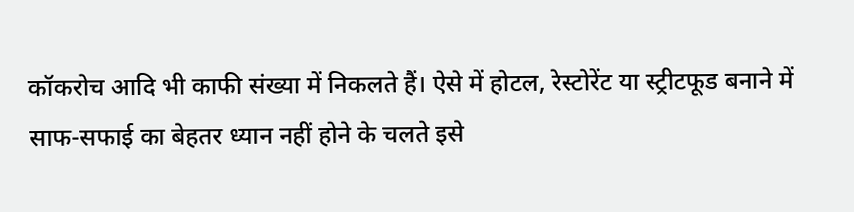कॉकरोच आदि भी काफी संख्या में निकलते हैं। ऐसे में होटल, रेस्टोरेंट या स्ट्रीटफूड बनाने में साफ-सफाई का बेहतर ध्यान नहीं होने के चलते इसे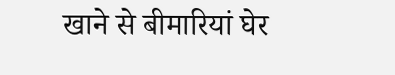खाने से बीमारियां घेर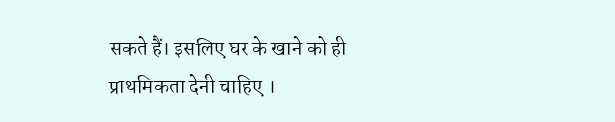सकते हैं। इसलिए घर के खाने को ही प्राथमिकता देनी चाहिए ।